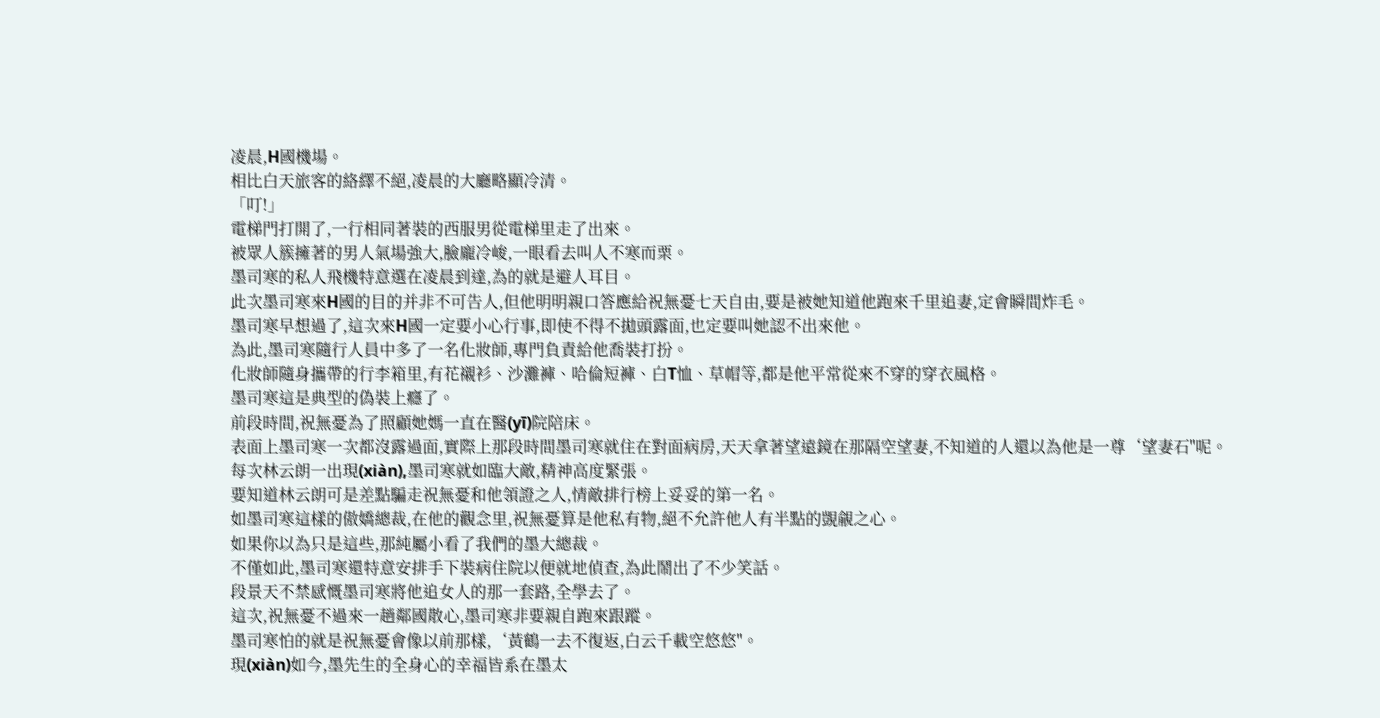凌晨,H國機場。
相比白天旅客的絡繹不絕,凌晨的大廳略顯冷清。
「叮!」
電梯門打開了,一行相同著裝的西服男從電梯里走了出來。
被眾人簇擁著的男人氣場強大,臉龐冷峻,一眼看去叫人不寒而栗。
墨司寒的私人飛機特意選在凌晨到達,為的就是避人耳目。
此次墨司寒來H國的目的并非不可告人,但他明明親口答應給祝無憂七天自由,要是被她知道他跑來千里追妻,定會瞬間炸毛。
墨司寒早想過了,這次來H國一定要小心行事,即使不得不拋頭露面,也定要叫她認不出來他。
為此,墨司寒隨行人員中多了一名化妝師,專門負責給他喬裝打扮。
化妝師隨身攜帶的行李箱里,有花襯衫、沙灘褲、哈倫短褲、白T恤、草帽等,都是他平常從來不穿的穿衣風格。
墨司寒這是典型的偽裝上癮了。
前段時間,祝無憂為了照顧她媽一直在醫(yī)院陪床。
表面上墨司寒一次都沒露過面,實際上那段時間墨司寒就住在對面病房,天天拿著望遠鏡在那隔空望妻,不知道的人還以為他是一尊‘望妻石"呢。
每次林云朗一出現(xiàn),墨司寒就如臨大敵,精神高度緊張。
要知道林云朗可是差點騙走祝無憂和他領證之人,情敵排行榜上妥妥的第一名。
如墨司寒這樣的傲嬌總裁,在他的觀念里,祝無憂算是他私有物,絕不允許他人有半點的覬覦之心。
如果你以為只是這些,那純屬小看了我們的墨大總裁。
不僅如此,墨司寒還特意安排手下裝病住院以便就地偵查,為此鬧出了不少笑話。
段景天不禁感慨墨司寒將他追女人的那一套路,全學去了。
這次,祝無憂不過來一趟鄰國散心,墨司寒非要親自跑來跟蹤。
墨司寒怕的就是祝無憂會像以前那樣,‘黃鶴一去不復返,白云千載空悠悠"。
現(xiàn)如今,墨先生的全身心的幸福皆系在墨太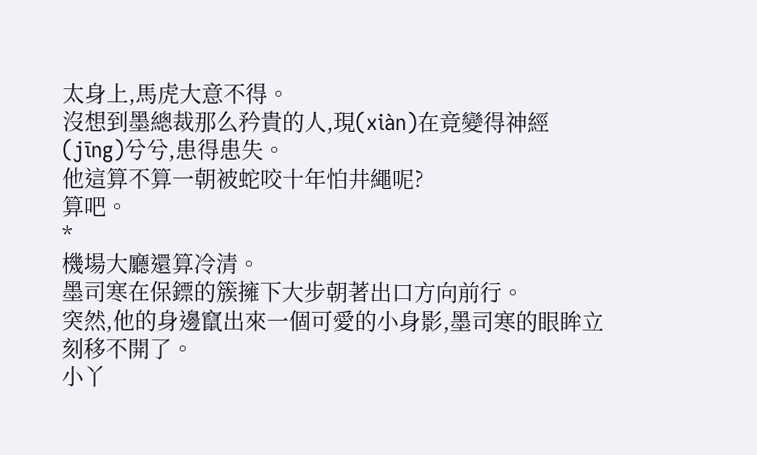太身上,馬虎大意不得。
沒想到墨總裁那么矜貴的人,現(xiàn)在竟變得神經(jīng)兮兮,患得患失。
他這算不算一朝被蛇咬十年怕井繩呢?
算吧。
*
機場大廳還算冷清。
墨司寒在保鏢的簇擁下大步朝著出口方向前行。
突然,他的身邊竄出來一個可愛的小身影,墨司寒的眼眸立刻移不開了。
小丫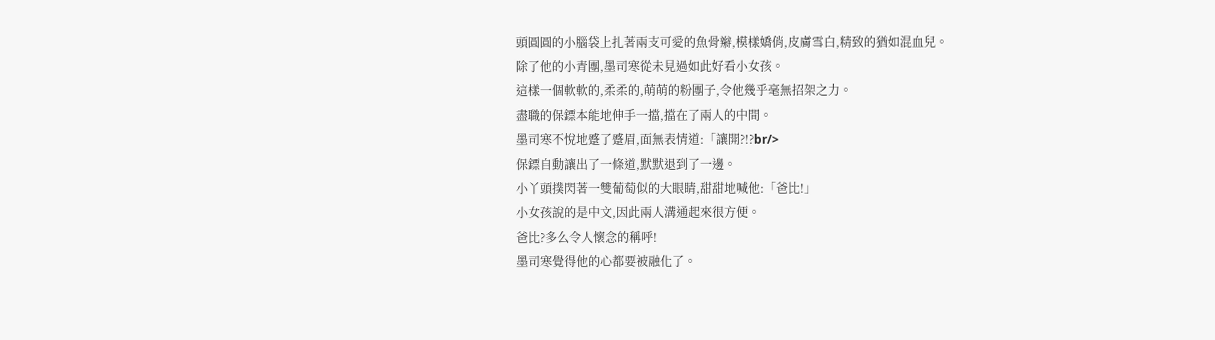頭圓圓的小腦袋上扎著兩支可愛的魚骨辮,模樣嬌俏,皮膚雪白,精致的猶如混血兒。
除了他的小青團,墨司寒從未見過如此好看小女孩。
這樣一個軟軟的,柔柔的,萌萌的粉團子,令他幾乎毫無招架之力。
盡職的保鏢本能地伸手一擋,擋在了兩人的中間。
墨司寒不悅地蹙了蹙眉,面無表情道:「讓開?!?br/>
保鏢自動讓出了一條道,默默退到了一邊。
小丫頭撲閃著一雙葡萄似的大眼睛,甜甜地喊他:「爸比!」
小女孩說的是中文,因此兩人溝通起來很方便。
爸比?多么令人懷念的稱呼!
墨司寒覺得他的心都要被融化了。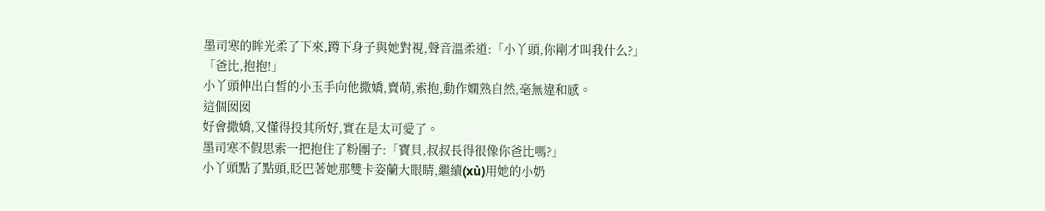墨司寒的眸光柔了下來,蹲下身子與她對視,聲音溫柔道:「小丫頭,你剛才叫我什么?」
「爸比,抱抱!」
小丫頭伸出白皙的小玉手向他撒嬌,賣萌,索抱,動作嫻熟自然,毫無違和感。
這個囡囡
好會撒嬌,又懂得投其所好,實在是太可愛了。
墨司寒不假思索一把抱住了粉團子:「寶貝,叔叔長得很像你爸比嗎?」
小丫頭點了點頭,眨巴著她那雙卡姿蘭大眼睛,繼續(xù)用她的小奶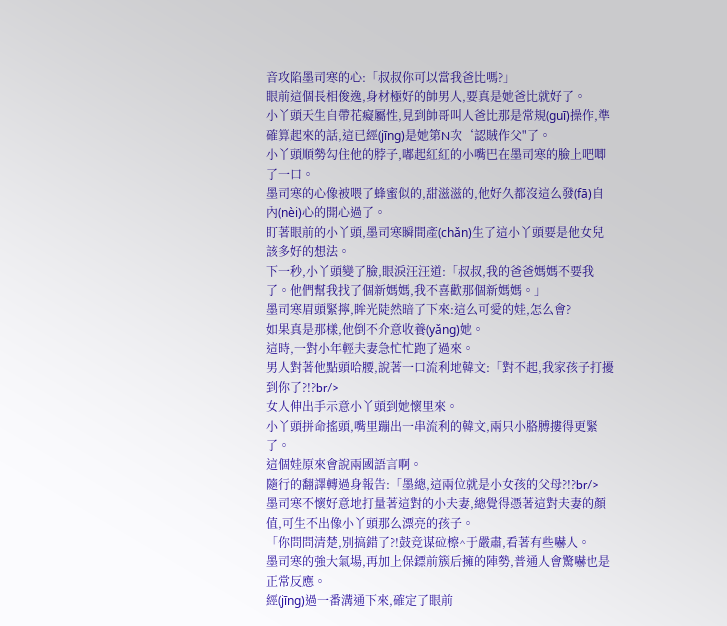音攻陷墨司寒的心:「叔叔你可以當我爸比嗎?」
眼前這個長相俊逸,身材極好的帥男人,要真是她爸比就好了。
小丫頭天生自帶花癡屬性,見到帥哥叫人爸比那是常規(guī)操作,準確算起來的話,這已經(jīng)是她第N次‘認賊作父"了。
小丫頭順勢勾住他的脖子,嘟起紅紅的小嘴巴在墨司寒的臉上吧唧了一口。
墨司寒的心像被喂了蜂蜜似的,甜滋滋的,他好久都沒這么發(fā)自內(nèi)心的開心過了。
盯著眼前的小丫頭,墨司寒瞬間產(chǎn)生了這小丫頭要是他女兒該多好的想法。
下一秒,小丫頭變了臉,眼淚汪汪道:「叔叔,我的爸爸媽媽不要我了。他們幫我找了個新媽媽,我不喜歡那個新媽媽。」
墨司寒眉頭緊擰,眸光陡然暗了下來:這么可愛的娃,怎么會?
如果真是那樣,他倒不介意收養(yǎng)她。
這時,一對小年輕夫妻急忙忙跑了過來。
男人對著他點頭哈腰,說著一口流利地韓文:「對不起,我家孩子打擾到你了?!?br/>
女人伸出手示意小丫頭到她懷里來。
小丫頭拼命搖頭,嘴里蹦出一串流利的韓文,兩只小胳膊摟得更緊了。
這個娃原來會說兩國語言啊。
隨行的翻譯轉過身報告:「墨總,這兩位就是小女孩的父母?!?br/>
墨司寒不懷好意地打量著這對的小夫妻,總覺得憑著這對夫妻的顏值,可生不出像小丫頭那么漂亮的孩子。
「你問問清楚,別搞錯了?!鼓竞谋砬檫^于嚴肅,看著有些嚇人。
墨司寒的強大氣場,再加上保鏢前簇后擁的陣勢,普通人會驚嚇也是正常反應。
經(jīng)過一番溝通下來,確定了眼前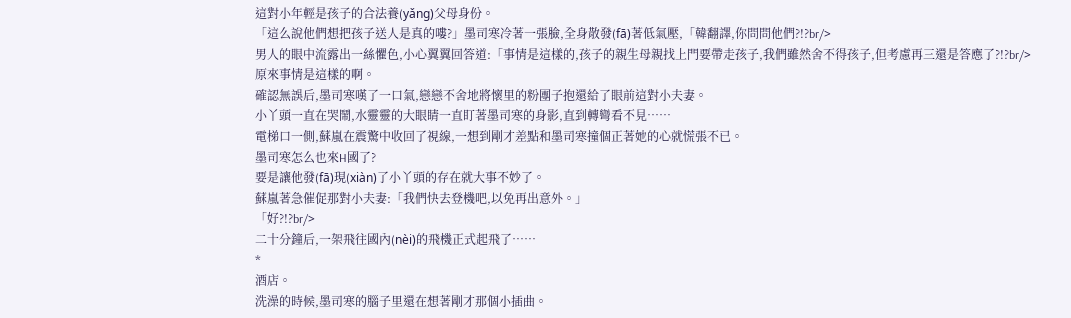這對小年輕是孩子的合法養(yǎng)父母身份。
「這么說他們想把孩子送人是真的嘍?」墨司寒冷著一張臉,全身散發(fā)著低氣壓,「韓翻譯,你問問他們?!?br/>
男人的眼中流露出一絲懼色,小心翼翼回答道:「事情是這樣的,孩子的親生母親找上門要帶走孩子,我們雖然舍不得孩子,但考慮再三還是答應了?!?br/>
原來事情是這樣的啊。
確認無誤后,墨司寒嘆了一口氣,戀戀不舍地將懷里的粉團子抱還給了眼前這對小夫妻。
小丫頭一直在哭鬧,水靈靈的大眼睛一直盯著墨司寒的身影,直到轉彎看不見……
電梯口一側,蘇嵐在震驚中收回了視線,一想到剛才差點和墨司寒撞個正著她的心就慌張不已。
墨司寒怎么也來H國了?
要是讓他發(fā)現(xiàn)了小丫頭的存在就大事不妙了。
蘇嵐著急催促那對小夫妻:「我們快去登機吧,以免再出意外。」
「好?!?br/>
二十分鐘后,一架飛往國內(nèi)的飛機正式起飛了……
*
酒店。
洗澡的時候,墨司寒的腦子里還在想著剛才那個小插曲。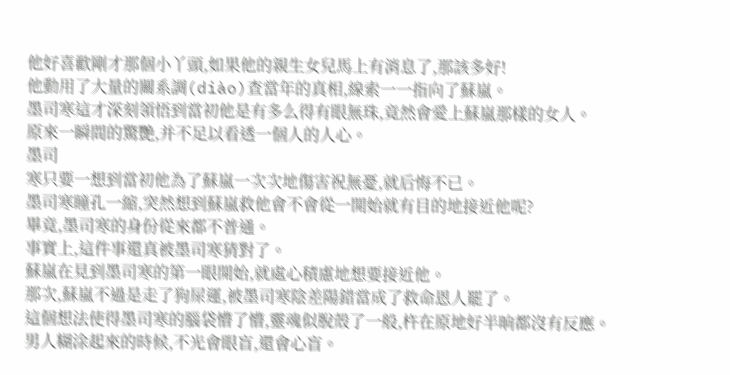他好喜歡剛才那個小丫頭,如果他的親生女兒馬上有消息了,那該多好!
他動用了大量的關系調(diào)查當年的真相,線索一一指向了蘇嵐。
墨司寒這才深刻領悟到當初他是有多么得有眼無珠,竟然會愛上蘇嵐那樣的女人。
原來一瞬間的驚艷,并不足以看透一個人的人心。
墨司
寒只要一想到當初他為了蘇嵐一次次地傷害祝無憂,就后悔不已。
墨司寒瞳孔一縮,突然想到蘇嵐救他會不會從一開始就有目的地接近他呢?
畢竟,墨司寒的身份從來都不普通。
事實上,這件事還真被墨司寒猜對了。
蘇嵐在見到墨司寒的第一眼開始,就處心積慮地想要接近他。
那次,蘇嵐不過是走了狗屎運,被墨司寒陰差陽錯當成了救命恩人罷了。
這個想法使得墨司寒的腦袋懵了懵,靈魂似脫殼了一般,杵在原地好半晌都沒有反應。
男人糊涂起來的時候,不光會眼盲,還會心盲。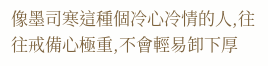像墨司寒這種個冷心冷情的人,往往戒備心極重,不會輕易卸下厚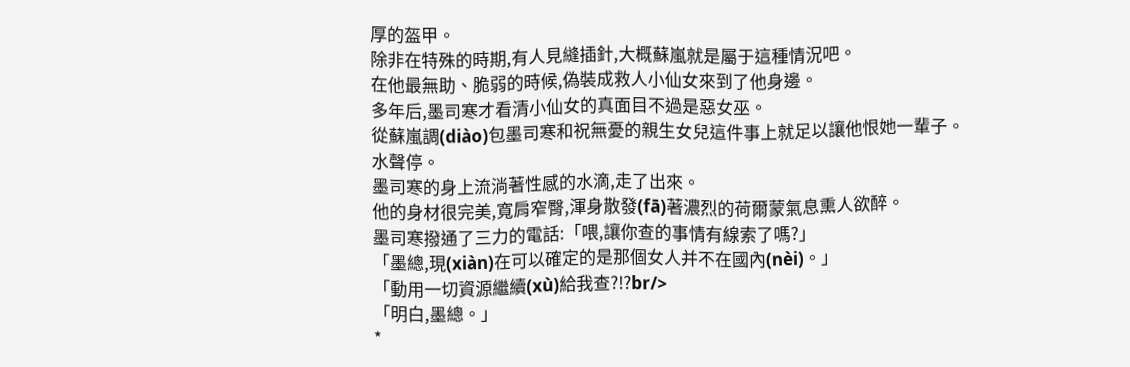厚的盔甲。
除非在特殊的時期,有人見縫插針,大概蘇嵐就是屬于這種情況吧。
在他最無助、脆弱的時候,偽裝成救人小仙女來到了他身邊。
多年后,墨司寒才看清小仙女的真面目不過是惡女巫。
從蘇嵐調(diào)包墨司寒和祝無憂的親生女兒這件事上就足以讓他恨她一輩子。
水聲停。
墨司寒的身上流淌著性感的水滴,走了出來。
他的身材很完美,寬肩窄臀,渾身散發(fā)著濃烈的荷爾蒙氣息熏人欲醉。
墨司寒撥通了三力的電話:「喂,讓你查的事情有線索了嗎?」
「墨總,現(xiàn)在可以確定的是那個女人并不在國內(nèi)。」
「動用一切資源繼續(xù)給我查?!?br/>
「明白,墨總。」
*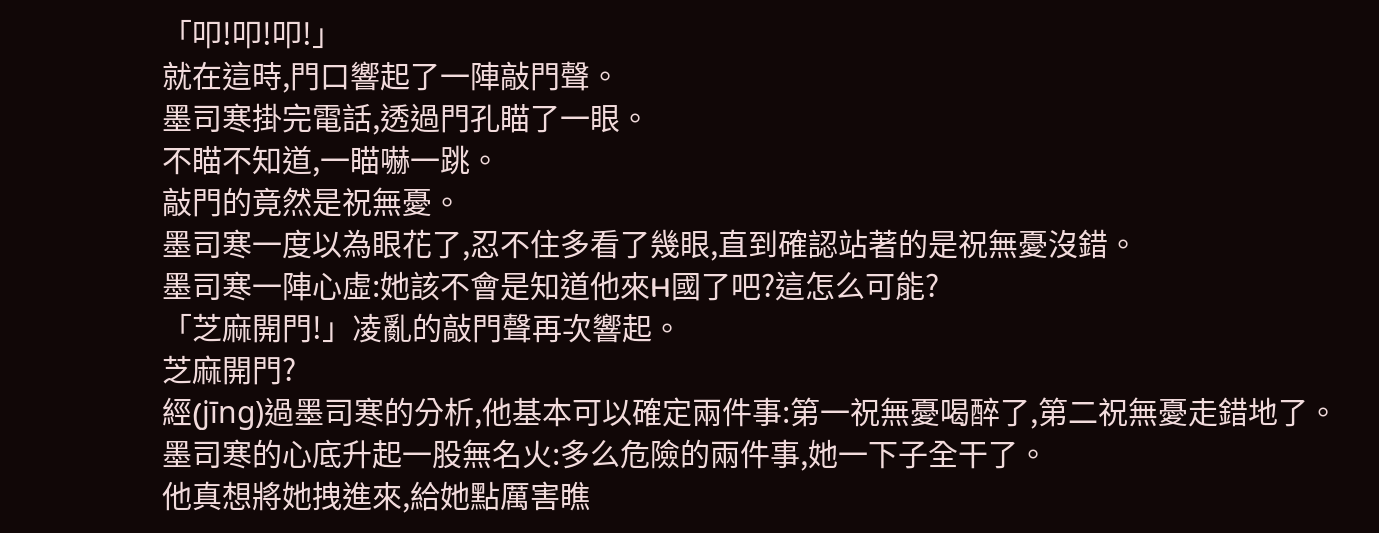「叩!叩!叩!」
就在這時,門口響起了一陣敲門聲。
墨司寒掛完電話,透過門孔瞄了一眼。
不瞄不知道,一瞄嚇一跳。
敲門的竟然是祝無憂。
墨司寒一度以為眼花了,忍不住多看了幾眼,直到確認站著的是祝無憂沒錯。
墨司寒一陣心虛:她該不會是知道他來H國了吧?這怎么可能?
「芝麻開門!」凌亂的敲門聲再次響起。
芝麻開門?
經(jīng)過墨司寒的分析,他基本可以確定兩件事:第一祝無憂喝醉了,第二祝無憂走錯地了。
墨司寒的心底升起一股無名火:多么危險的兩件事,她一下子全干了。
他真想將她拽進來,給她點厲害瞧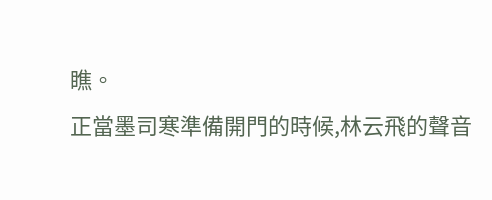瞧。
正當墨司寒準備開門的時候,林云飛的聲音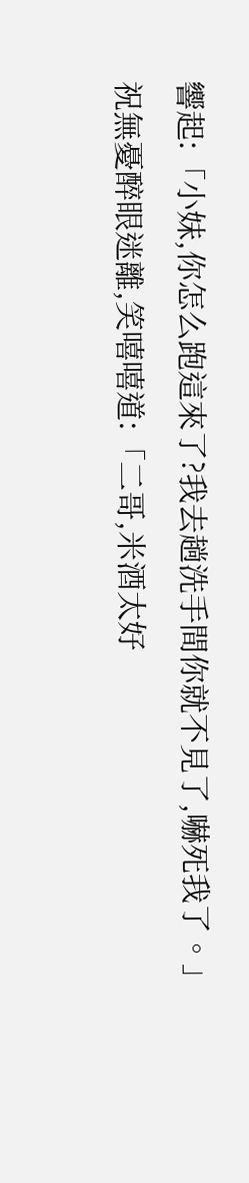響起:「小妹,你怎么跑這來了?我去趟洗手間你就不見了,嚇死我了。」
祝無憂醉眼迷離,笑嘻嘻道:「二哥,米酒太好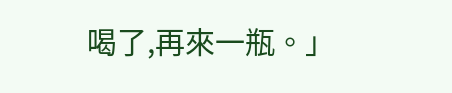喝了,再來一瓶。」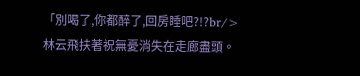「別喝了,你都醉了,回房睡吧?!?br/>
林云飛扶著祝無憂消失在走廊盡頭。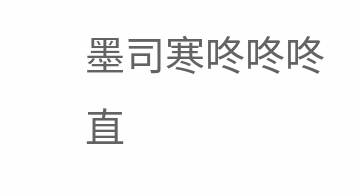墨司寒咚咚咚直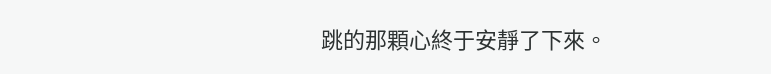跳的那顆心終于安靜了下來。